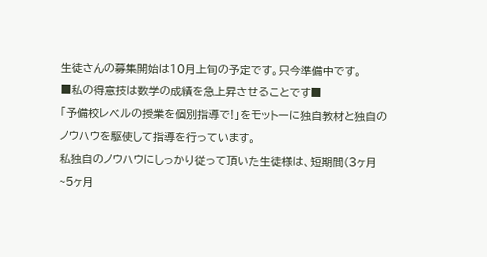生徒さんの募集開始は10月上旬の予定です。只今準備中です。
■私の得意技は数学の成績を急上昇させることです■
「予備校レベルの授業を個別指導で!」をモットーに独自教材と独自のノウハウを駆使して指導を行っています。
私独自のノウハウにしっかり従って頂いた生徒様は、短期間(3ヶ月~5ヶ月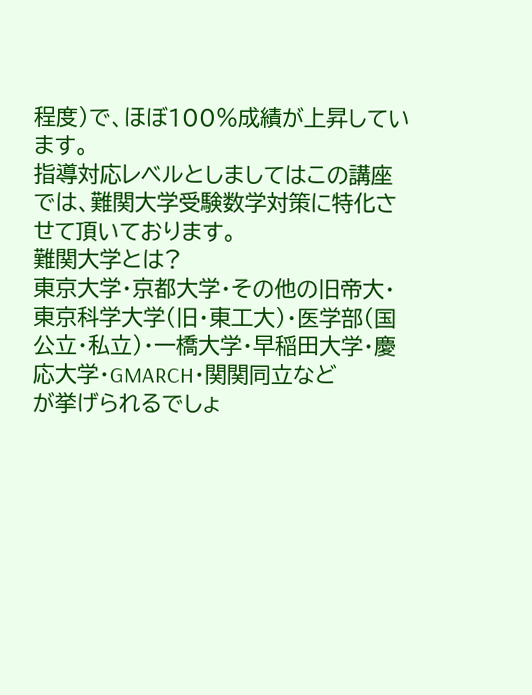程度)で、ほぼ100%成績が上昇しています。
指導対応レベルとしましてはこの講座では、難関大学受験数学対策に特化させて頂いております。
難関大学とは?
東京大学・京都大学・その他の旧帝大・東京科学大学(旧・東工大)・医学部(国公立・私立)・一橋大学・早稲田大学・慶応大学・GMARCH・関関同立など
が挙げられるでしょ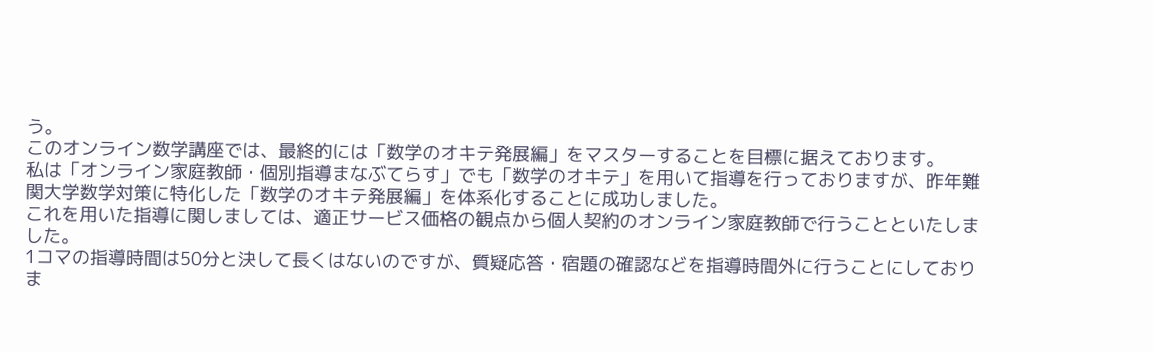う。
このオンライン数学講座では、最終的には「数学のオキテ発展編」をマスターすることを目標に据えております。
私は「オンライン家庭教師・個別指導まなぶてらす」でも「数学のオキテ」を用いて指導を行っておりますが、昨年難関大学数学対策に特化した「数学のオキテ発展編」を体系化することに成功しました。
これを用いた指導に関しましては、適正サービス価格の観点から個人契約のオンライン家庭教師で行うことといたしました。
1コマの指導時間は50分と決して長くはないのですが、質疑応答・宿題の確認などを指導時間外に行うことにしておりま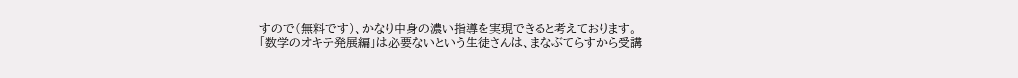すので(無料です)、かなり中身の濃い指導を実現できると考えております。
「数学のオキテ発展編」は必要ないという生徒さんは、まなぶてらすから受講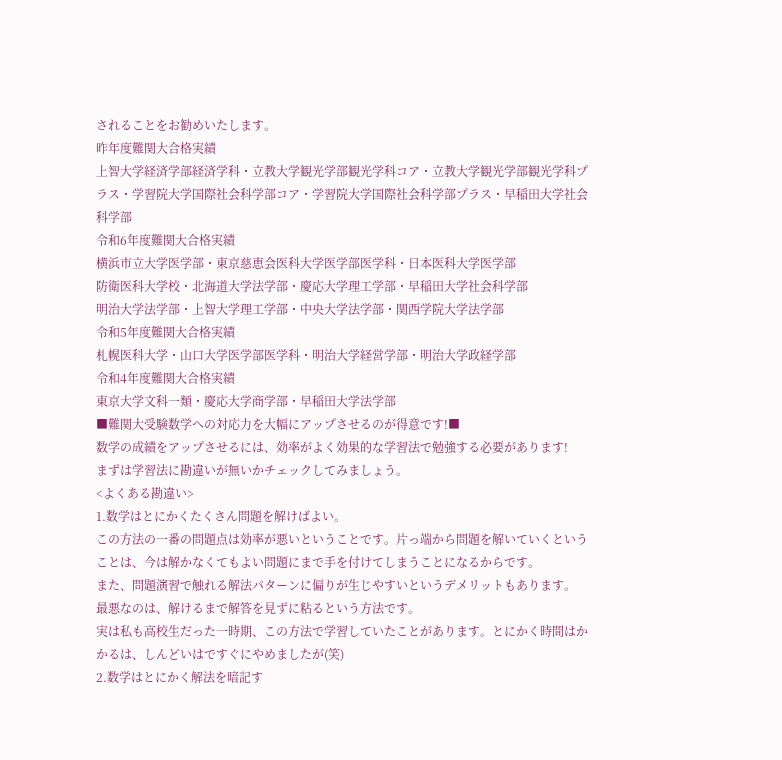されることをお勧めいたします。
昨年度難関大合格実績
上智大学経済学部経済学科・立教大学観光学部観光学科コア・立教大学観光学部観光学科プラス・学習院大学国際社会科学部コア・学習院大学国際社会科学部プラス・早稲田大学社会科学部
令和6年度難関大合格実績
横浜市立大学医学部・東京慈恵会医科大学医学部医学科・日本医科大学医学部
防衛医科大学校・北海道大学法学部・慶応大学理工学部・早稲田大学社会科学部
明治大学法学部・上智大学理工学部・中央大学法学部・関西学院大学法学部
令和5年度難関大合格実績
札幌医科大学・山口大学医学部医学科・明治大学経営学部・明治大学政経学部
令和4年度難関大合格実績
東京大学文科一類・慶応大学商学部・早稲田大学法学部
■難関大受験数学への対応力を大幅にアップさせるのが得意です!■
数学の成績をアップさせるには、効率がよく効果的な学習法で勉強する必要があります!
まずは学習法に勘違いが無いかチェックしてみましょう。
<よくある勘違い>
1.数学はとにかくたくさん問題を解けばよい。
この方法の一番の問題点は効率が悪いということです。片っ端から問題を解いていくということは、今は解かなくてもよい問題にまで手を付けてしまうことになるからです。
また、問題演習で触れる解法パターンに偏りが生じやすいというデメリットもあります。
最悪なのは、解けるまで解答を見ずに粘るという方法です。
実は私も高校生だった一時期、この方法で学習していたことがあります。とにかく時間はかかるは、しんどいはですぐにやめましたが(笑)
2.数学はとにかく解法を暗記す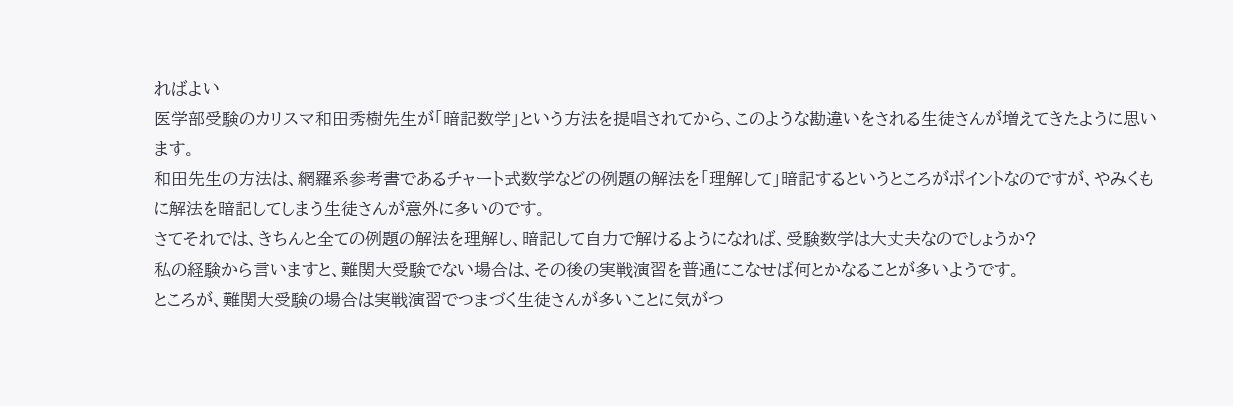ればよい
医学部受験のカリスマ和田秀樹先生が「暗記数学」という方法を提唱されてから、このような勘違いをされる生徒さんが増えてきたように思います。
和田先生の方法は、網羅系参考書であるチャート式数学などの例題の解法を「理解して」暗記するというところがポイントなのですが、やみくもに解法を暗記してしまう生徒さんが意外に多いのです。
さてそれでは、きちんと全ての例題の解法を理解し、暗記して自力で解けるようになれば、受験数学は大丈夫なのでしょうか?
私の経験から言いますと、難関大受験でない場合は、その後の実戦演習を普通にこなせば何とかなることが多いようです。
ところが、難関大受験の場合は実戦演習でつまづく生徒さんが多いことに気がつ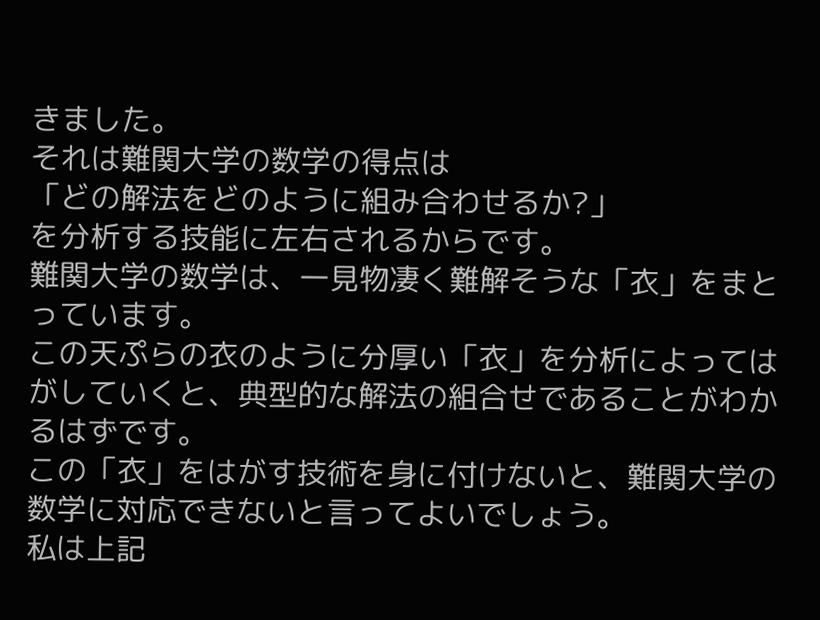きました。
それは難関大学の数学の得点は
「どの解法をどのように組み合わせるか?」
を分析する技能に左右されるからです。
難関大学の数学は、一見物凄く難解そうな「衣」をまとっています。
この天ぷらの衣のように分厚い「衣」を分析によってはがしていくと、典型的な解法の組合せであることがわかるはずです。
この「衣」をはがす技術を身に付けないと、難関大学の数学に対応できないと言ってよいでしょう。
私は上記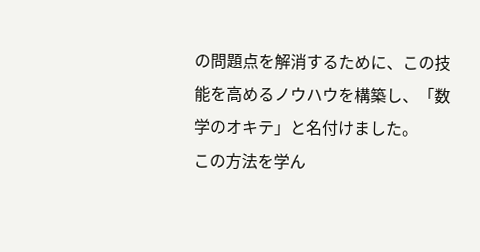の問題点を解消するために、この技能を高めるノウハウを構築し、「数学のオキテ」と名付けました。
この方法を学ん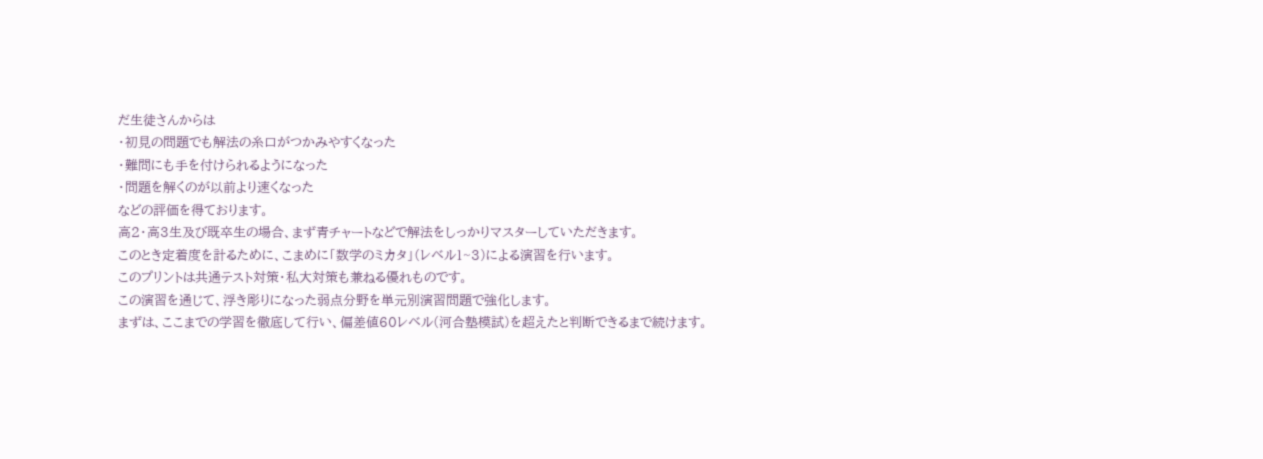だ生徒さんからは
・初見の問題でも解法の糸口がつかみやすくなった
・難問にも手を付けられるようになった
・問題を解くのが以前より速くなった
などの評価を得ております。
高2・高3生及び既卒生の場合、まず青チャートなどで解法をしっかりマスターしていただきます。
このとき定着度を計るために、こまめに「数学のミカタ」(レベル1~3)による演習を行います。
このプリントは共通テスト対策・私大対策も兼ねる優れものです。
この演習を通じて、浮き彫りになった弱点分野を単元別演習問題で強化します。
まずは、ここまでの学習を徹底して行い、偏差値60レベル(河合塾模試)を超えたと判断できるまで続けます。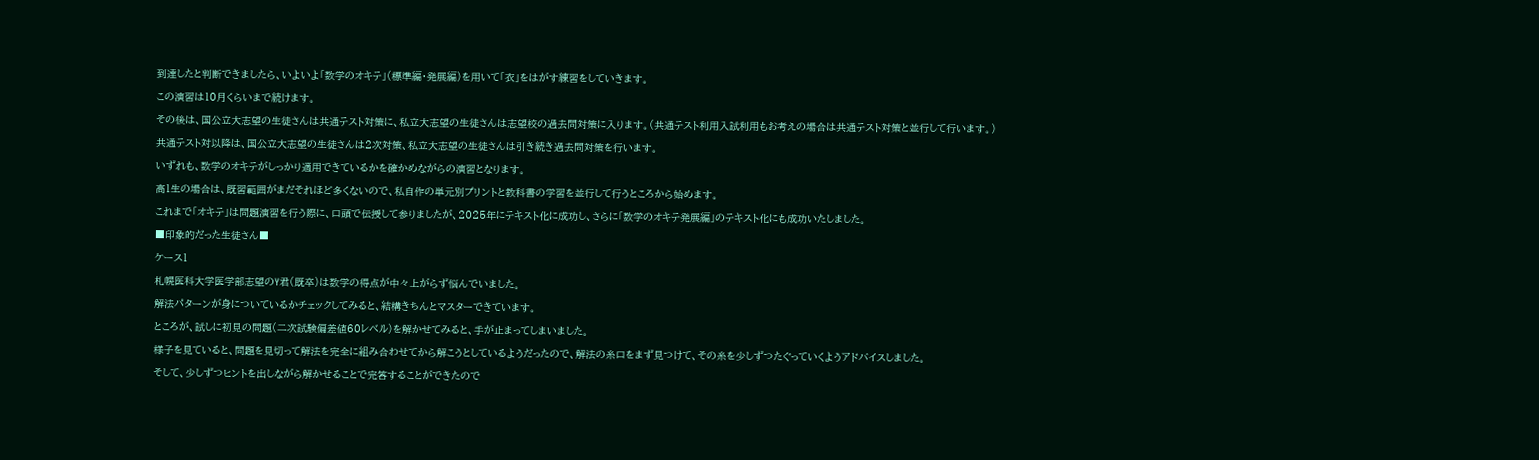到達したと判断できましたら、いよいよ「数学のオキテ」(標準編・発展編)を用いて「衣」をはがす練習をしていきます。
この演習は10月くらいまで続けます。
その後は、国公立大志望の生徒さんは共通テスト対策に、私立大志望の生徒さんは志望校の過去問対策に入ります。(共通テスト利用入試利用もお考えの場合は共通テスト対策と並行して行います。)
共通テスト対以降は、国公立大志望の生徒さんは2次対策、私立大志望の生徒さんは引き続き過去問対策を行います。
いずれも、数学のオキテがしっかり適用できているかを確かめながらの演習となります。
高1生の場合は、既習範囲がまだそれほど多くないので、私自作の単元別プリントと教科書の学習を並行して行うところから始めます。
これまで「オキテ」は問題演習を行う際に、口頭で伝授して参りましたが、2025年にテキスト化に成功し、さらに「数学のオキテ発展編」のテキスト化にも成功いたしました。
■印象的だった生徒さん■
ケース1
札幌医科大学医学部志望のY君(既卒)は数学の得点が中々上がらず悩んでいました。
解法パターンが身についているかチェックしてみると、結構きちんとマスターできています。
ところが、試しに初見の問題(二次試験偏差値60レベル)を解かせてみると、手が止まってしまいました。
様子を見ていると、問題を見切って解法を完全に組み合わせてから解こうとしているようだったので、解法の糸口をまず見つけて、その糸を少しずつたぐっていくようアドバイスしました。
そして、少しずつヒントを出しながら解かせることで完答することができたので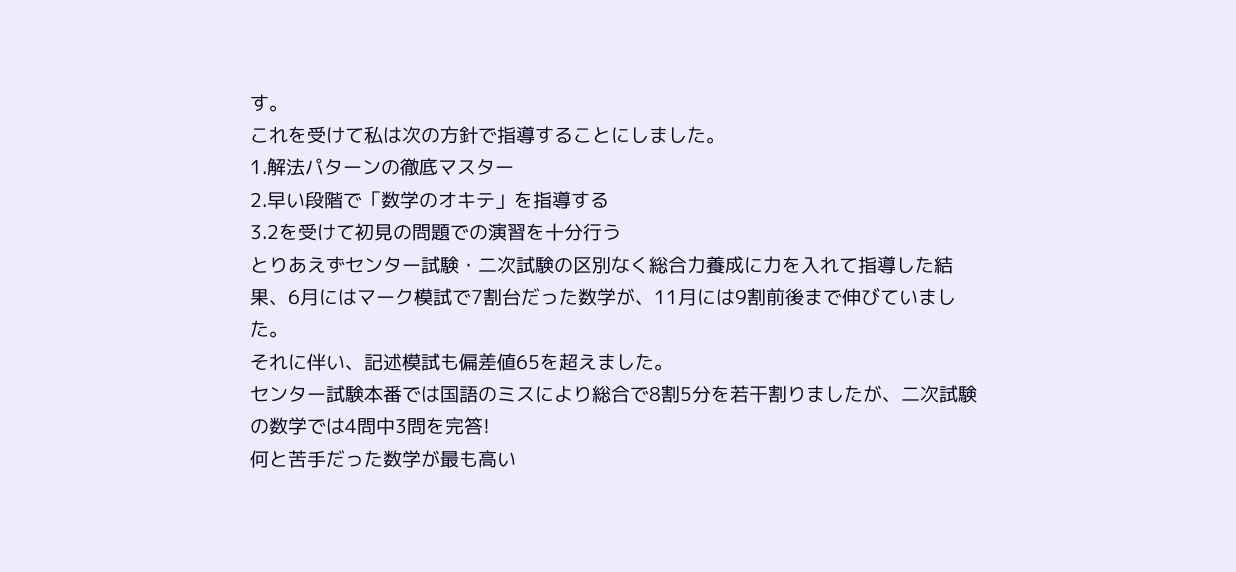す。
これを受けて私は次の方針で指導することにしました。
1.解法パターンの徹底マスター
2.早い段階で「数学のオキテ」を指導する
3.2を受けて初見の問題での演習を十分行う
とりあえずセンター試験・二次試験の区別なく総合力養成に力を入れて指導した結果、6月にはマーク模試で7割台だった数学が、11月には9割前後まで伸びていました。
それに伴い、記述模試も偏差値65を超えました。
センター試験本番では国語のミスにより総合で8割5分を若干割りましたが、二次試験の数学では4問中3問を完答!
何と苦手だった数学が最も高い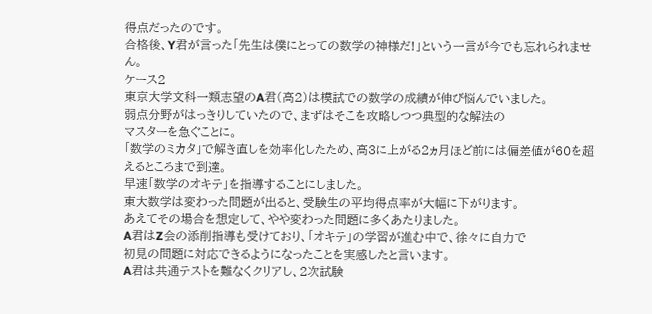得点だったのです。
合格後、Y君が言った「先生は僕にとっての数学の神様だ!」という一言が今でも忘れられません。
ケース2
東京大学文科一類志望のA君(高2)は模試での数学の成績が伸び悩んでいました。
弱点分野がはっきりしていたので、まずはそこを攻略しつつ典型的な解法の
マスターを急ぐことに。
「数学のミカタ」で解き直しを効率化したため、高3に上がる2ヵ月ほど前には偏差値が60を超えるところまで到達。
早速「数学のオキテ」を指導することにしました。
東大数学は変わった問題が出ると、受験生の平均得点率が大幅に下がります。
あえてその場合を想定して、やや変わった問題に多くあたりました。
A君はZ会の添削指導も受けており、「オキテ」の学習が進む中で、徐々に自力で
初見の問題に対応できるようになったことを実感したと言います。
A君は共通テストを難なくクリアし、2次試験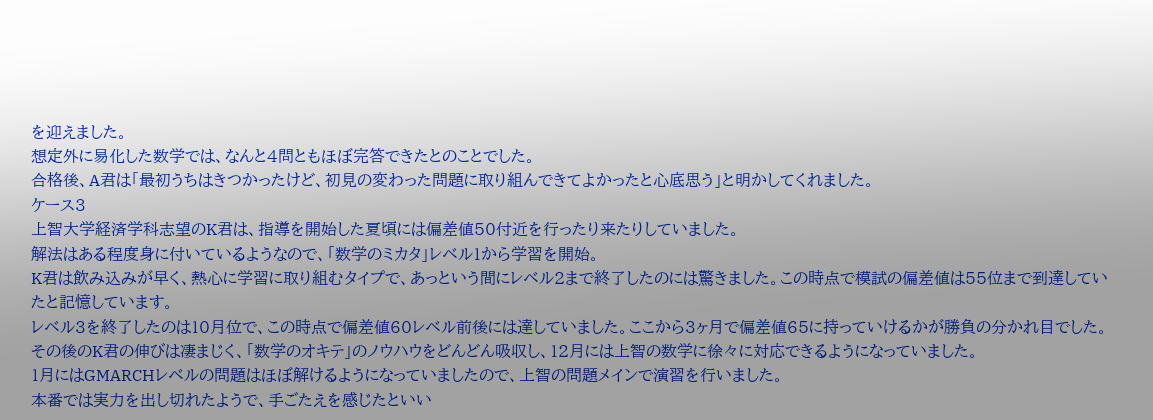を迎えました。
想定外に易化した数学では、なんと4問ともほぼ完答できたとのことでした。
合格後、A君は「最初うちはきつかったけど、初見の変わった問題に取り組んできてよかったと心底思う」と明かしてくれました。
ケース3
上智大学経済学科志望のK君は、指導を開始した夏頃には偏差値50付近を行ったり来たりしていました。
解法はある程度身に付いているようなので、「数学のミカタ」レベル1から学習を開始。
K君は飲み込みが早く、熱心に学習に取り組むタイプで、あっという間にレベル2まで終了したのには驚きました。この時点で模試の偏差値は55位まで到達していたと記憶しています。
レベル3を終了したのは10月位で、この時点で偏差値60レベル前後には達していました。ここから3ヶ月で偏差値65に持っていけるかが勝負の分かれ目でした。
その後のK君の伸びは凄まじく、「数学のオキテ」のノウハウをどんどん吸収し、12月には上智の数学に徐々に対応できるようになっていました。
1月にはGMARCHレベルの問題はほぼ解けるようになっていましたので、上智の問題メインで演習を行いました。
本番では実力を出し切れたようで、手ごたえを感じたといい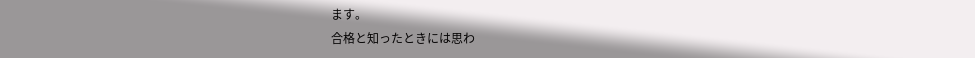ます。
合格と知ったときには思わ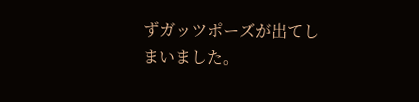ずガッツポーズが出てしまいました。